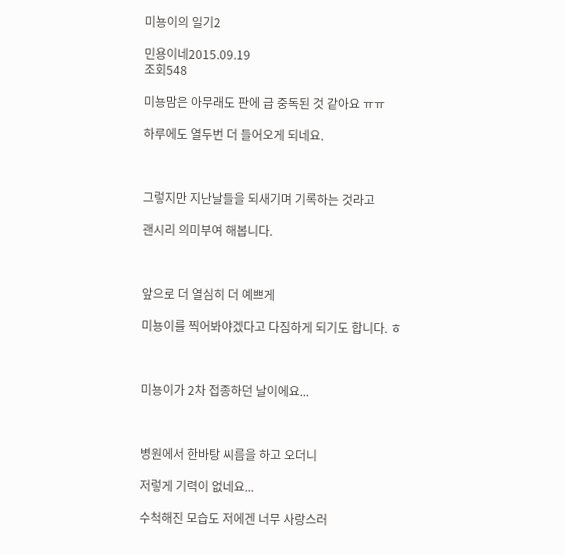미뇽이의 일기2

민용이네2015.09.19
조회548

미뇽맘은 아무래도 판에 급 중독된 것 같아요 ㅠㅠ

하루에도 열두번 더 들어오게 되네요.



그렇지만 지난날들을 되새기며 기록하는 것라고

괜시리 의미부여 해봅니다.



앞으로 더 열심히 더 예쁘게

미뇽이를 찍어봐야겠다고 다짐하게 되기도 합니다. ㅎ



미뇽이가 2차 접종하던 날이에요...



병원에서 한바탕 씨름을 하고 오더니

저렇게 기력이 없네요...

수척해진 모습도 저에겐 너무 사랑스러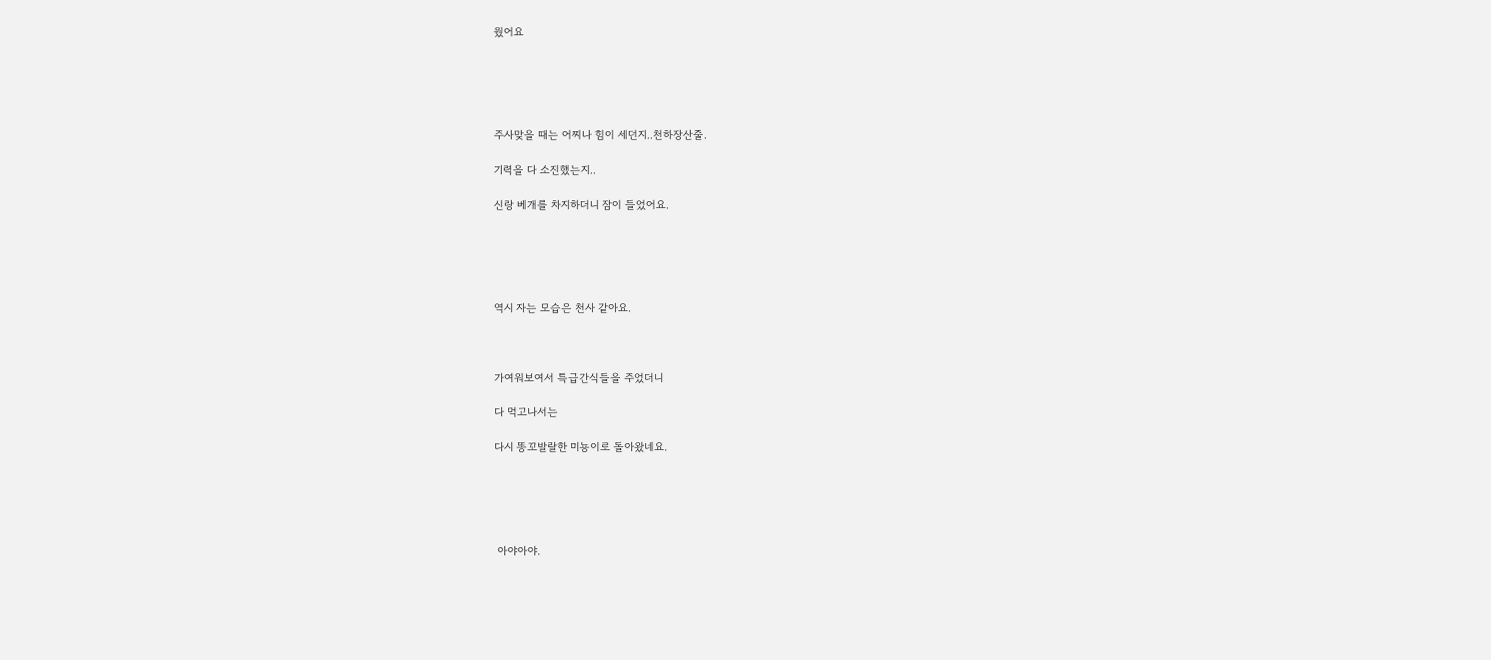웠어요





주사맞을 때는 어찌나 힘이 세던지..천하장산줄.

기력을 다 소진했는지..

신랑 베개를 차지하더니 잠이 들었어요.





역시 자는 모습은 천사 같아요.



가여워보여서 특급간식들을 주었더니

다 먹고나서는

다시 똥꼬발랄한 미뇽이로 돌아왔네요.





 아야아야.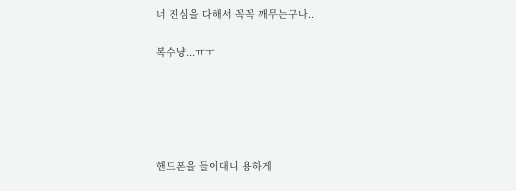너 진심을 다해서 꼭꼭 깨무는구나..

복수냥...ㅠㅜ





핸드폰을 들이대니 용하게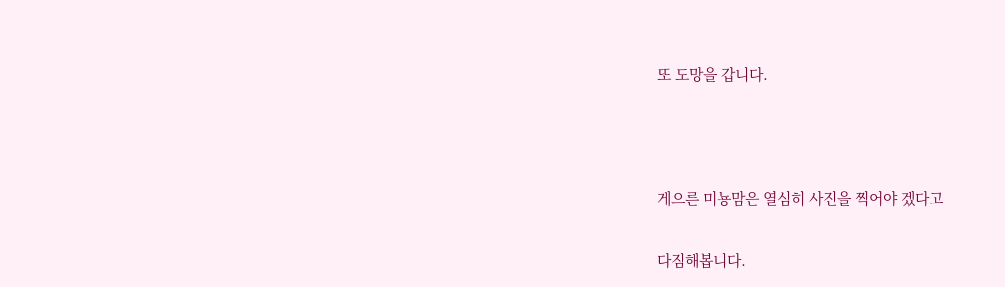또 도망을 갑니다.



게으른 미뇽맘은 열심히 사진을 찍어야 겠다고

다짐해봅니다.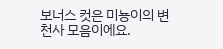보너스 컷은 미뇽이의 변천사 모음이에요.